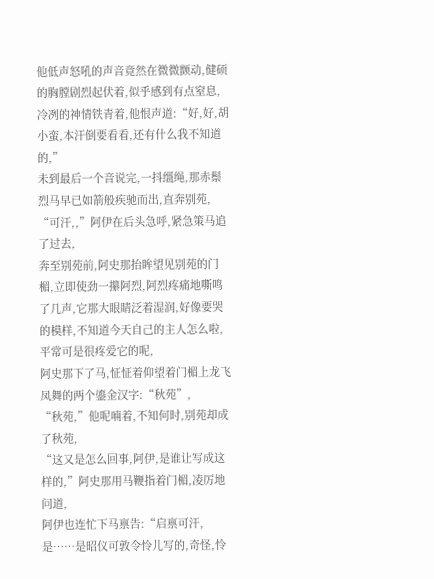他低声怒吼的声音竟然在微微颤动,健硕的胸膛剧烈起伏着,似乎感到有点窒息,冷冽的神情铁青着,他恨声道:“好,好,胡小蛮,本汗倒要看看,还有什么我不知道的,”
未到最后一个音说完,一抖缰绳,那赤鬃烈马早已如箭般疾驰而出,直奔别苑,
“可汗,,”阿伊在后头急呼,紧急策马追了过去,
奔至别苑前,阿史那抬眸望见别苑的门楣,立即使劲一攥阿烈,阿烈疼痛地嘶鸣了几声,它那大眼睛泛着湿润,好像要哭的模样,不知道今天自己的主人怎么啦,平常可是很疼爱它的呢,
阿史那下了马,怔怔着仰望着门楣上龙飞凤舞的两个鎏金汉字:“秋苑”,
“秋苑,”他呢喃着,不知何时,别苑却成了秋苑,
“这又是怎么回事,阿伊,是谁让写成这样的,”阿史那用马鞭指着门楣,凌厉地问道,
阿伊也连忙下马禀告:“启禀可汗,是……是昭仪可敦令怜儿写的,奇怪,怜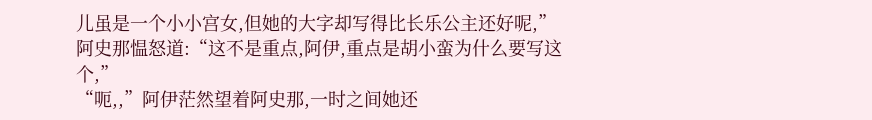儿虽是一个小小宫女,但她的大字却写得比长乐公主还好呢,”
阿史那愠怒道:“这不是重点,阿伊,重点是胡小蛮为什么要写这个,”
“呃,,”阿伊茫然望着阿史那,一时之间她还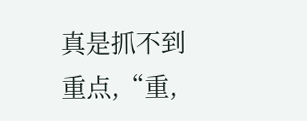真是抓不到重点,“重,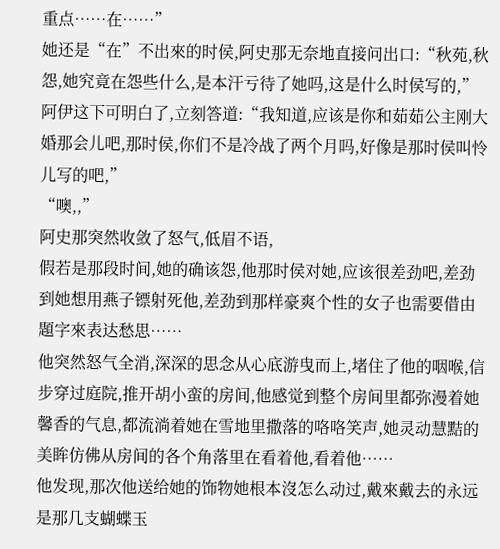重点……在……”
她还是“在”不出來的时侯,阿史那无奈地直接问出口:“秋苑,秋怨,她究竟在怨些什么,是本汗亏待了她吗,这是什么时侯写的,”
阿伊这下可明白了,立刻答道:“我知道,应该是你和茹茹公主刚大婚那会儿吧,那时侯,你们不是冷战了两个月吗,好像是那时侯叫怜儿写的吧,”
“噢,,”
阿史那突然收敛了怒气,低眉不语,
假若是那段时间,她的确该怨,他那时侯对她,应该很差劲吧,差劲到她想用燕子镖射死他,差劲到那样豪爽个性的女子也需要借由題字來表达愁思……
他突然怒气全消,深深的思念从心底游曳而上,堵住了他的咽喉,信步穿过庭院,推开胡小蛮的房间,他感觉到整个房间里都弥漫着她馨香的气息,都流淌着她在雪地里撒落的咯咯笑声,她灵动慧黠的美眸仿佛从房间的各个角落里在看着他,看着他……
他发现,那次他送给她的饰物她根本沒怎么动过,戴來戴去的永远是那几支蝴蝶玉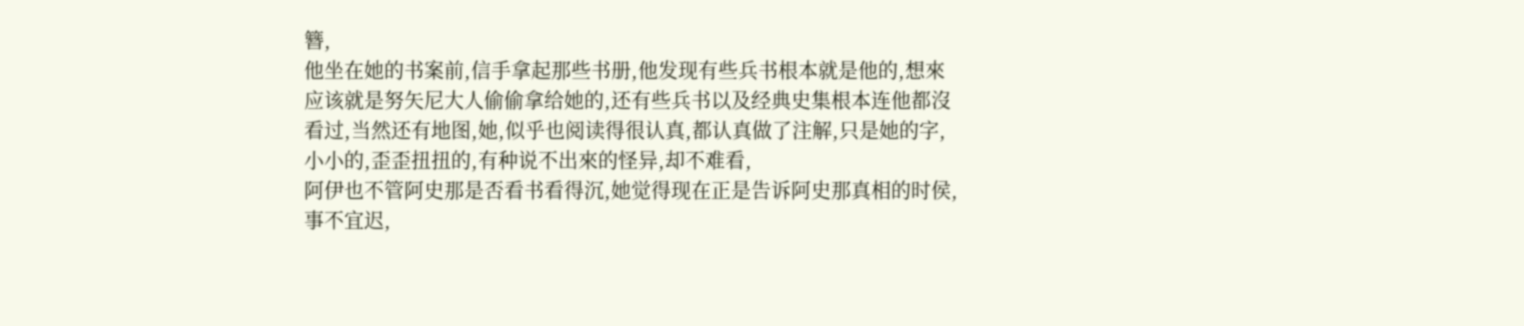簪,
他坐在她的书案前,信手拿起那些书册,他发现有些兵书根本就是他的,想來应该就是努矢尼大人偷偷拿给她的,还有些兵书以及经典史集根本连他都沒看过,当然还有地图,她,似乎也阅读得很认真,都认真做了注解,只是她的字,小小的,歪歪扭扭的,有种说不出來的怪异,却不难看,
阿伊也不管阿史那是否看书看得沉,她觉得现在正是告诉阿史那真相的时侯,事不宜迟,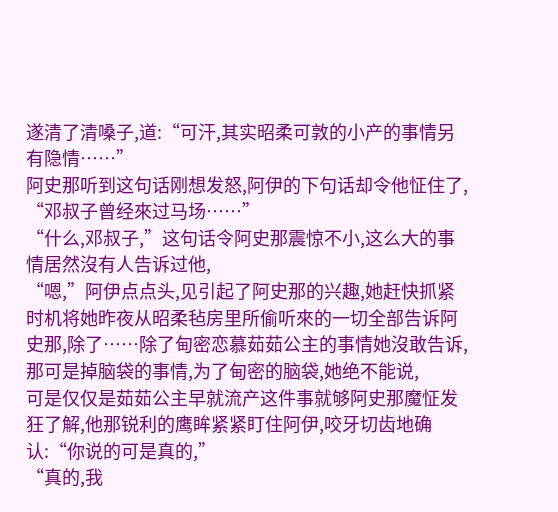遂清了清嗓子,道:“可汗,其实昭柔可敦的小产的事情另有隐情……”
阿史那听到这句话刚想发怒,阿伊的下句话却令他怔住了,
“邓叔子曾经來过马场……”
“什么,邓叔子,”这句话令阿史那震惊不小,这么大的事情居然沒有人告诉过他,
“嗯,”阿伊点点头,见引起了阿史那的兴趣,她赶快抓紧时机将她昨夜从昭柔毡房里所偷听來的一切全部告诉阿史那,除了……除了甸密恋慕茹茹公主的事情她沒敢告诉,那可是掉脑袋的事情,为了甸密的脑袋,她绝不能说,
可是仅仅是茹茹公主早就流产这件事就够阿史那魔怔发狂了解,他那锐利的鹰眸紧紧盯住阿伊,咬牙切齿地确认:“你说的可是真的,”
“真的,我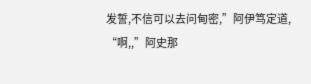发誓,不信可以去问甸密,”阿伊笃定道,
“啊,,”阿史那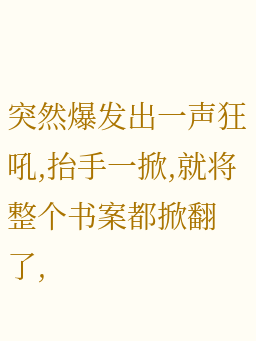突然爆发出一声狂吼,抬手一掀,就将整个书案都掀翻了,